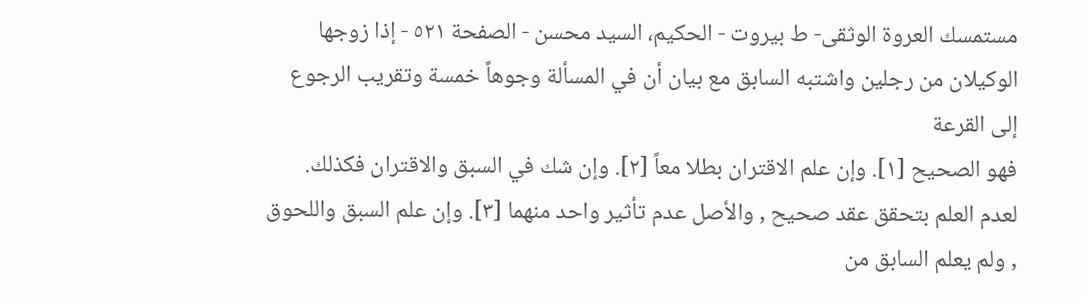مستمسك العروة الوثقى- ط بیروت - الحكيم، السيد محسن - الصفحة ٥٢١ - إذا زوجها الوكيلان من رجلين واشتبه السابق مع بيان أن في المسألة وجوهاً خمسة وتقريب الرجوع إلى القرعة
فهو الصحيح [١]. وإن علم الاقتران بطلا معاً [٢]. وإن شك في السبق والاقتران فكذلك. لعدم العلم بتحقق عقد صحيح , والأصل عدم تأثير واحد منهما [٣]. وإن علم السبق واللحوق , ولم يعلم السابق من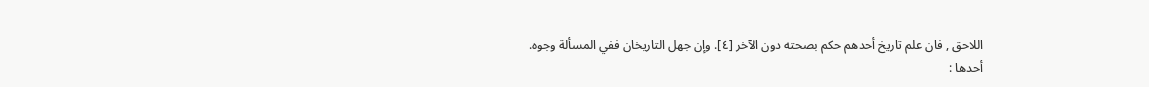اللاحق , فان علم تاريخ أحدهم حكم بصحته دون الآخر [٤]. وإن جهل التاريخان ففي المسألة وجوه.
أحدها :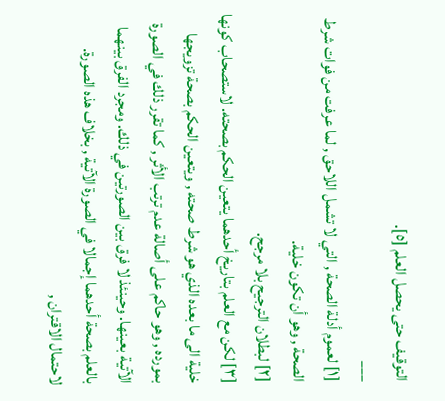التوقيف حتى يحصل العلم [٥].
___
[١] لعموم أدلة الصحة , التي لا تشمل اللاحق , لما عرفت من فوات شرط الصحة , وهو أن تكون خلية.
[٢] لبطلان الترجيح بلا مرجح.
[٣] لكن مع العلم بتاريخ أحدهما يتعين الحكم بصحته. لاستصحاب كونها خلية الى ما بعده الذي هو شرط صحته , ويتعين الحكم بصحة تزويجها بمورده , وهو حاكم على أصالة عدم ترتب الأثر , كما تقرر ذلك في الصورة الآتية بعينها. وحينئذ لا فرق بين الصورتين في ذلك. ومجرد الفرق بينهما بالعلم بصحة أحدهما إجمالا في الصورة الآتية , بخلاف هذه الصورة. لاحتمال الاقتران ,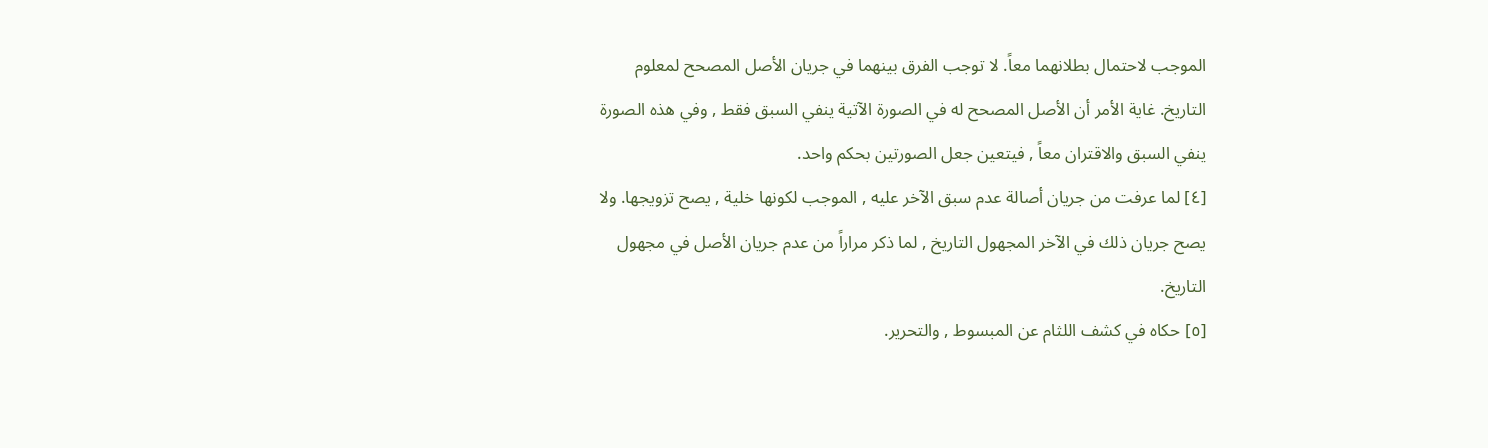الموجب لاحتمال بطلانهما معاً. لا توجب الفرق بينهما في جريان الأصل المصحح لمعلوم التاريخ. غاية الأمر أن الأصل المصحح له في الصورة الآتية ينفي السبق فقط , وفي هذه الصورة ينفي السبق والاقتران معاً , فيتعين جعل الصورتين بحكم واحد.
[٤] لما عرفت من جريان أصالة عدم سبق الآخر عليه , الموجب لكونها خلية , يصح تزويجها. ولا يصح جريان ذلك في الآخر المجهول التاريخ , لما ذكر مراراً من عدم جريان الأصل في مجهول التاريخ.
[٥] حكاه في كشف اللثام عن المبسوط , والتحرير.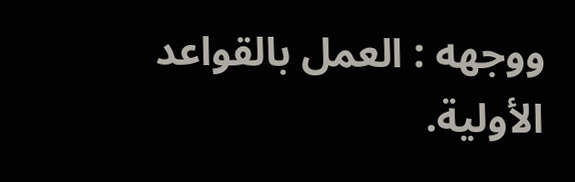ووجهه : العمل بالقواعد الأولية.